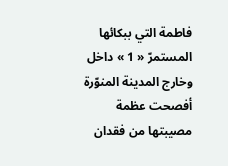فاطمة التي ببكائها المستمرّ « 1 » داخل وخارج المدينة المنوّرة أفصحت عظمة مصيبتها من فقدان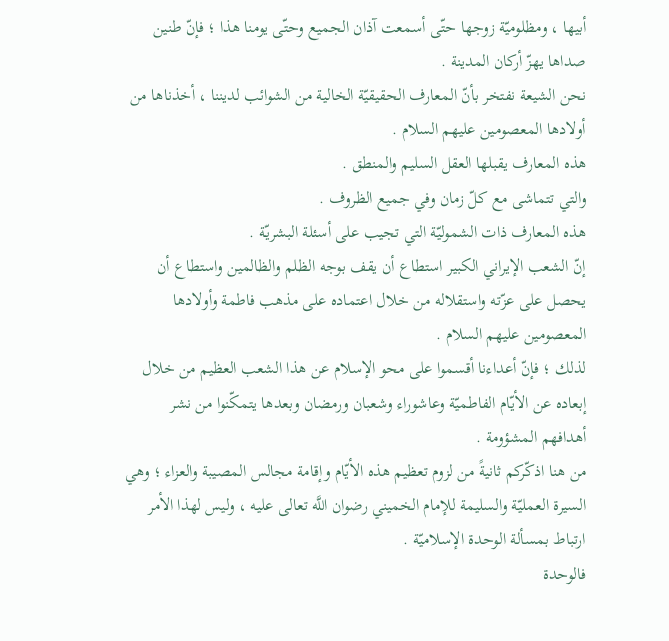أبيها ، ومظلوميّة زوجها حتّى أسمعت آذان الجميع وحتّى يومنا هذا ؛ فإنّ طنين صداها يهزّ أركان المدينة .
نحن الشيعة نفتخر بأنّ المعارف الحقيقيّة الخالية من الشوائب لديننا ، أخذناها من أولادها المعصومين عليهم السلام .
هذه المعارف يقبلها العقل السليم والمنطق .
والتي تتماشى مع كلّ زمان وفي جميع الظروف .
هذه المعارف ذات الشموليّة التي تجيب على أسئلة البشريّة .
إنّ الشعب الإيراني الكبير استطاع أن يقف بوجه الظلم والظالمين واستطاع أن يحصل على عزّته واستقلاله من خلال اعتماده على مذهب فاطمة وأولادها المعصومين عليهم السلام .
لذلك ؛ فإنّ أعداءنا أقسموا على محو الإسلام عن هذا الشعب العظيم من خلال إبعاده عن الأيّام الفاطميّة وعاشوراء وشعبان ورمضان وبعدها يتمكّنوا من نشر أهدافهم المشؤومة .
من هنا اذكّركم ثانيةً من لزوم تعظيم هذه الأيّام وإقامة مجالس المصيبة والعزاء ؛ وهي السيرة العمليّة والسليمة للإمام الخميني رضوان اللَّه تعالى عليه ، وليس لهذا الأمر ارتباط بمسألة الوحدة الإسلاميّة .
فالوحدة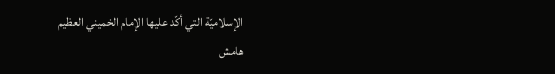الإسلاميّة التي أكّد عليها الإمام الخميني العظيم
هامش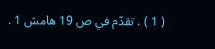( 1 ) . تقدّم في ص 19 هامش 1 .